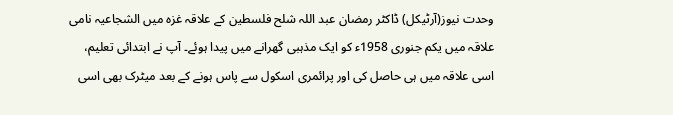وحدت نیوز(آرٹیکل) ڈاکٹر رمضان عبد اللہ شلح فلسطین کے علاقہ غزہ میں الشجاعیہ نامی علاقہ میں یکم جنوری 1958ء کو ایک مذہبی گھرانے میں پیدا ہوئے۔ آپ نے ابتدائی تعلیم، اسی علاقہ میں ہی حاصل کی اور پرائمری اسکول سے پاس ہونے کے بعد میٹرک بھی اسی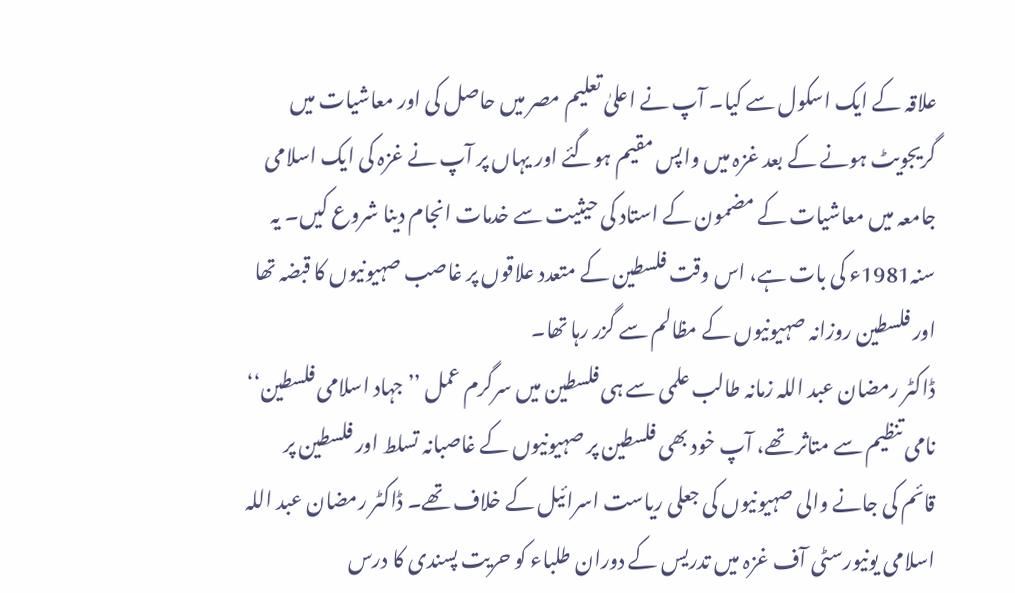علاقہ کے ایک اسکول سے کیا۔ آپ نے اعلیٰ تعلیم مصر میں حاصل کی اور معاشیات میں گریجویٹ ہونے کے بعد غزہ میں واپس مقیم ہوگئے اور یہاں پر آپ نے غزہ کی ایک اسلامی جامعہ میں معاشیات کے مضمون کے استاد کی حیثیت سے خدمات انجام دینا شروع کیں۔ یہ سنہ1981ء کی بات ہے، اس وقت فلسطین کے متعدد علاقوں پر غاصب صہیونیوں کا قبضہ تھا اور فلسطین روزانہ صہیونیوں کے مظالم سے گزر رہا تھا۔
ڈاکٹر رمضان عبد اللہ زمانہ طالب علمی سے ہی فلسطین میں سرگرم عمل ’’جہاد اسلامی فلسطین‘‘ نامی تنظیم سے متاثر تھے، آپ خود بھی فلسطین پر صہیونیوں کے غاصبانہ تسلط اور فلسطین پر قائم کی جانے والی صہیونیوں کی جعلی ریاست اسرائیل کے خلاف تھے۔ ڈاکٹر رمضان عبد اللہ اسلامی یونیورسٹی آف غزہ میں تدریس کے دوران طلباء کو حریت پسندی کا درس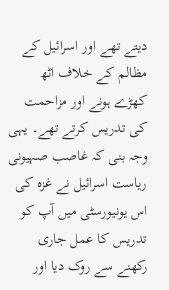دیتے تھے اور اسرائیل کے مظالم کے خلاف اٹھ کھڑے ہونے اور مزاحمت کی تدریس کرتے تھے۔ یہی وجہ بنی کہ غاصب صہیونی ریاست اسرائیل نے غزہ کی اس یونیورسٹی میں آپ کو تدریس کا عمل جاری رکھنے سے روک دیا اور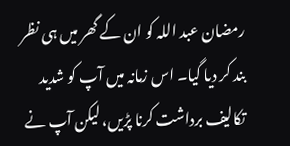رمضان عبد اللہ کو ان کے گھر میں ہی نظر بند کر دیا گیا۔ اس زمانہ میں آپ کو شدید تکالیف برداشت کرنا پڑیں، لیکن آپ نے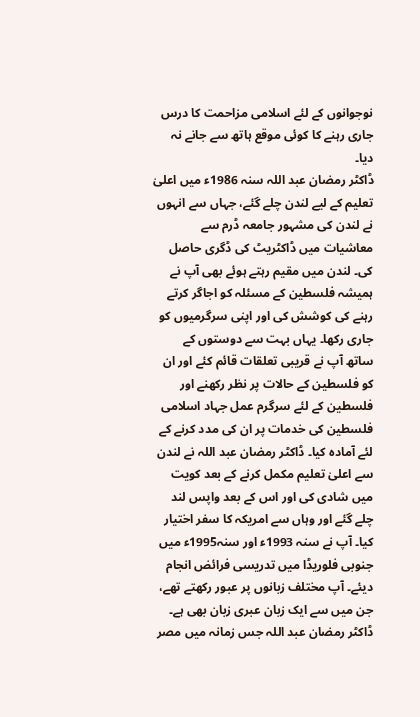نوجوانوں کے لئے اسلامی مزاحمت کا درس جاری رہنے کا کوئی موقع ہاتھ سے جانے نہ دیا۔
ڈاکٹر رمضان عبد اللہ سنہ 1986ء میں اعلیٰ تعلیم کے لیے لندن چلے گئے، جہاں سے انہوں نے لندن کی مشہور جامعہ ڈرم سے معاشیات میں ڈاکٹریٹ کی ڈگری حاصل کی۔ لندن میں مقیم رہتے ہوئے بھی آپ نے ہمیشہ فلسطین کے مسئلہ کو اجاگر کرتے رہنے کی کوشش کی اور اپنی سرگرمیوں کو جاری رکھا۔ یہاں بہت سے دوستوں کے ساتھ آپ نے قریبی تعلقات قائم کئے اور ان کو فلسطین کے حالات پر نظر رکھنے اور فلسطین کے لئے سرگرم عمل جہاد اسلامی فلسطین کی خدمات پر ان کی مدد کرنے کے لئے آمادہ کیا۔ ڈاکٹر رمضان عبد اللہ نے لندن سے اعلیٰ تعلیم مکمل کرنے کے بعد کویت میں شادی کی اور اس کے بعد واپس لند چلے گئے اور وہاں سے امریکہ کا سفر اختیار کیا۔ آپ نے سنہ 1993ء اور سنہ1995ء میں جنوبی فلوریڈا میں تدریسی فرائض انجام دیئے۔ آپ مختلف زبانوں پر عبور رکھتے تھے، جن میں سے ایک زبان عبری زبان بھی ہے۔
ڈاکٹر رمضان عبد اللہ جس زمانہ میں مصر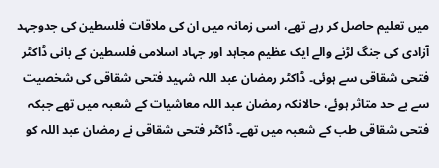میں تعلیم حاصل کر رہے تھے، اسی زمانہ میں ان کی ملاقات فلسطین کی جدوجہد آزادی کی جنگ لڑنے والے ایک عظیم مجاہد اور جہاد اسلامی فلسطین کے بانی ڈاکٹر فتحی شقاقی سے ہوئی۔ ڈاکٹر رمضان عبد اللہ شہید فتحی شقاقی کی شخصیت سے بے حد متاثر ہوئے، حالانکہ رمضان عبد اللہ معاشیات کے شعبہ میں تھے جبکہ فتحی شقاقی طب کے شعبہ میں تھے۔ ڈاکٹر فتحی شقاقی نے رمضان عبد اللہ کو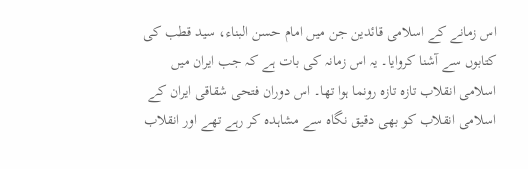اس زمانے کے اسلامی قائدین جن میں امام حسن البناء، سید قطب کی کتابوں سے آشنا کروایا۔ یہ اس زمانہ کی بات ہے کہ جب ایران میں اسلامی انقلاب تازہ تازہ رونما ہوا تھا۔ اس دوران فتحی شقاقی ایران کے اسلامی انقلاب کو بھی دقیق نگاہ سے مشاہدہ کر رہے تھے اور انقلاب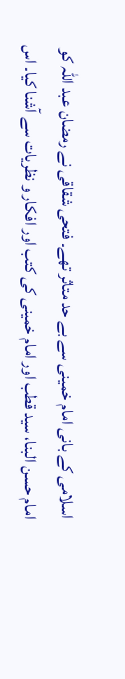اسلامی کے بانی امام خمینی سے بے حد متاثر تھے۔ فتحی شقاقی نے رمضان عبد اللہ کو امام حسن البنا، سید قطب اور امام خمینی کی کتب اور افکار و نظریات سے آشنا کیا۔ اس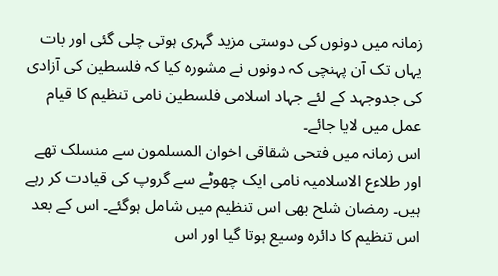زمانہ میں دونوں کی دوستی مزید گہری ہوتی چلی گئی اور بات یہاں تک آن پہنچی کہ دونوں نے مشورہ کیا کہ فلسطین کی آزادی کی جدوجہد کے لئے جہاد اسلامی فلسطین نامی تنظیم کا قیام عمل میں لایا جائے۔
اس زمانہ میں فتحی شقاقی اخوان المسلمون سے منسلک تھے اور طلاءع الاسلامیہ نامی ایک چھوٹے سے گروپ کی قیادت کر رہے ہیں۔ رمضان شلح بھی اس تنظیم میں شامل ہوگئے۔ اس کے بعد اس تنظیم کا دائرہ وسیع ہوتا گیا اور اس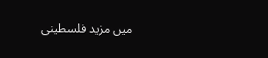میں مزید فلسطینی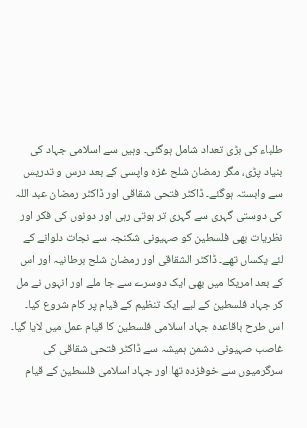طلباء کی بڑی تعداد شامل ہوگئی۔ وہیں سے اسلامی جہاد کی بنیاد پڑی، مگر رمضان شلح غزہ واپسی کے بعد درس و تدریس سے وابستہ ہوگئے۔ ڈاکٹر فتحی شقاقی اور ڈاکٹر رمضان عبد اللہ کی دوستی گہری سے گہری تر ہوتی رہی اور دونوں کی فکر اور نظریات بھی فلسطین کو صہیونی شکنجہ سے نجات دلوانے کے لئے یکساں تھے۔ ڈاکٹر الشقاقی اور رمضان شلح برطانیہ اور اس کے بعد امریکا میں بھی ایک دوسرے سے جا ملے اور انہوں نے مل کر جہاد فلسطین کے لیے ایک تنظیم کے قیام پر کام شروع کیا۔ اس طرح باقاعدہ جہاد اسلامی فلسطین کا قیام عمل میں لایا گیا۔
غاصب صہیونی دشمن ہمیشہ سے ڈاکٹر فتحی شقاقی کی سرگرمیوں سے خوفزدہ تھا اور جہاد اسلامی فلسطین کے قیام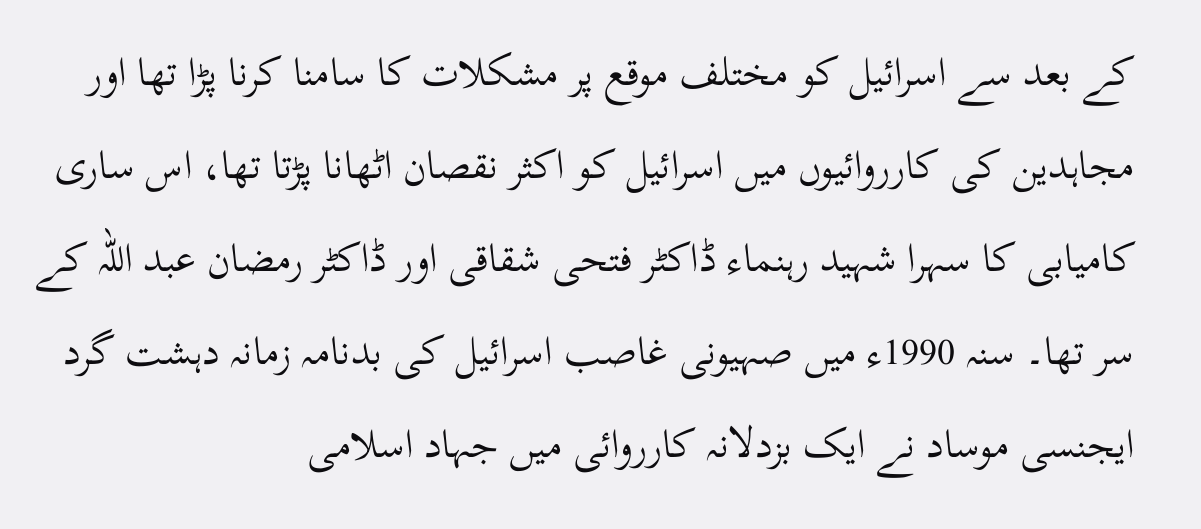کے بعد سے اسرائیل کو مختلف موقع پر مشکلات کا سامنا کرنا پڑا تھا اور مجاہدین کی کارروائیوں میں اسرائیل کو اکثر نقصان اٹھانا پڑتا تھا، اس ساری کامیابی کا سہرا شہید رہنماء ڈاکٹر فتحی شقاقی اور ڈاکٹر رمضان عبد اللہ کے سر تھا۔ سنہ 1990ء میں صہیونی غاصب اسرائیل کی بدنامہ زمانہ دہشت گرد ایجنسی موساد نے ایک بزدلانہ کارروائی میں جہاد اسلامی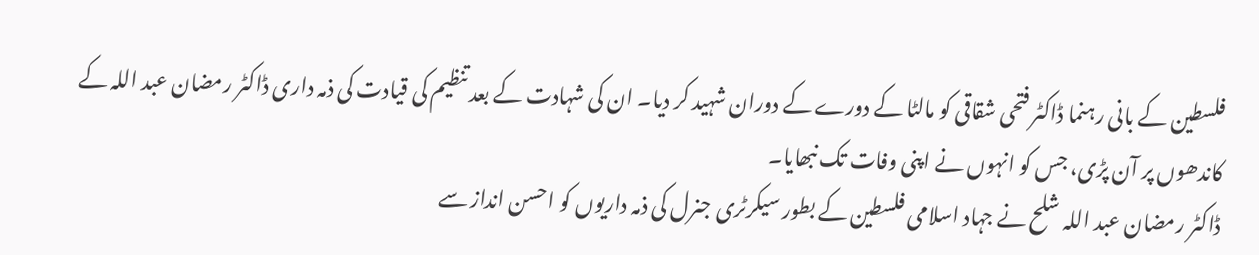فلسطین کے بانی رہنما ڈاکٹر فتحی شقاقی کو مالٹا کے دورے کے دوران شہید کر دیا۔ ان کی شہادت کے بعد تنظیم کی قیادت کی ذمہ داری ڈاکٹر رمضان عبد اللہ کے کاندھوں پر آن پڑی، جس کو انہوں نے اپنی وفات تک نبھایا۔
ڈاکٹر رمضان عبد اللہ شلح نے جہاد اسلامی فلسطین کے بطور سیکرٹری جنرل کی ذمہ داریوں کو احسن انداز سے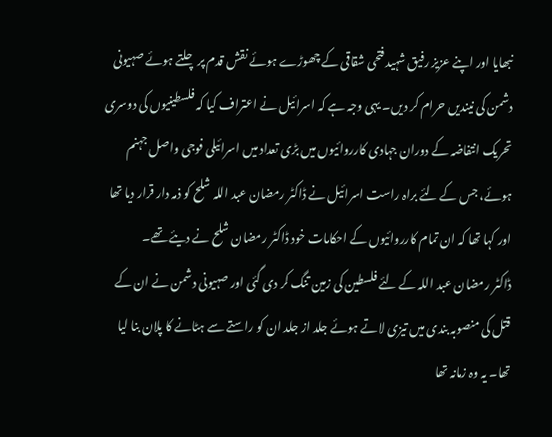نبھایا اور اپنے عزیز رفیق شہید فتحی شقاقی کے چھوڑے ہوئے نقش قدم پر چلتے ہوئے صہیونی دشمن کی نیندیں حرام کر دیں۔ یہی وجہ ہے کہ اسرائیل نے اعتراف کیا کہ فلسطینیوں کی دوسری تحریک انتفاضہ کے دوران جہادی کارروائیوں میں بڑی تعداد میں اسرائیلی فوجی واصل جہنم ہوئے، جس کے لئے براہ راست اسرائیل نے ڈاکٹر رمضان عبد اللہ شلح کو ذمہ دار قرار دیا تھا اور کہا تھا کہ ان تمام کارروائیوں کے احکامات خود ڈاکٹر رمضان شلح نے دیئے تھے۔
ڈاکٹر رمضان عبد اللہ کے لئے فلسطین کی زمین تنگ کر دی گئی اور صہیونی دشمن نے ان کے قتل کی منصوبہ بندی میں تیزی لاتے ہوئے جلد از جلد ان کو راستے سے ہٹانے کا پلان بنا لیا تھا۔ یہ وہ زمانہ تھا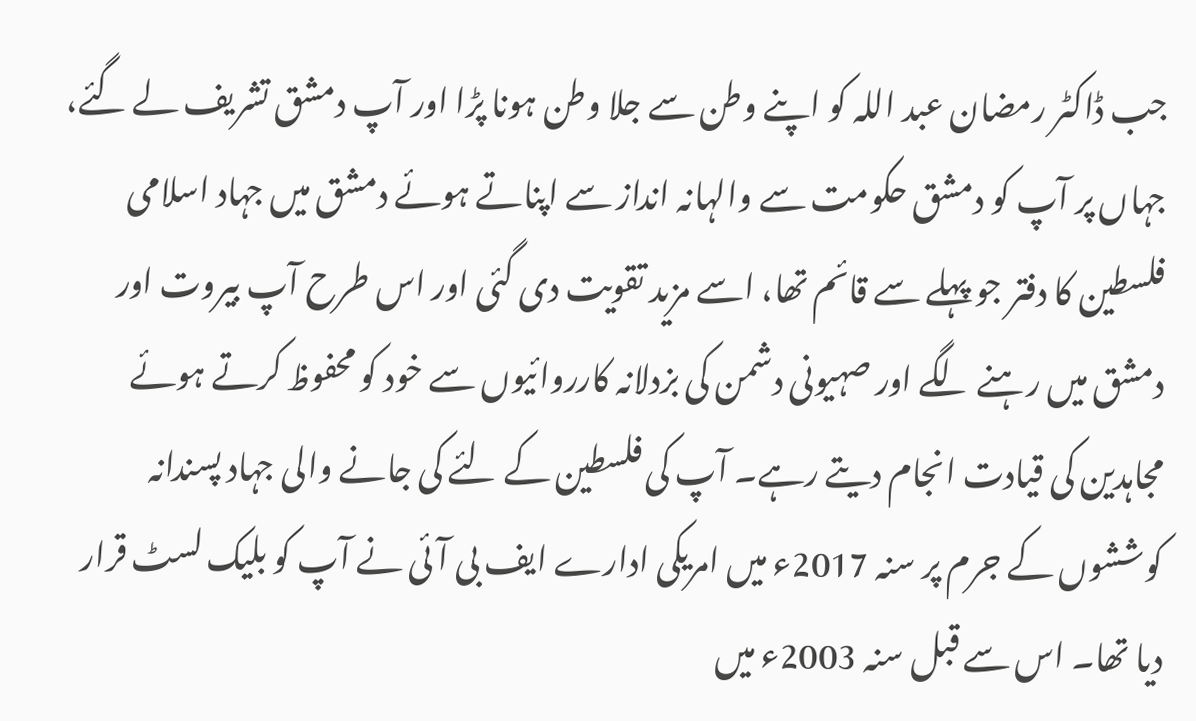جب ڈاکٹر رمضان عبد اللہ کو اپنے وطن سے جلا وطن ہونا پڑا اور آپ دمشق تشریف لے گئے، جہاں پر آپ کو دمشق حکومت سے والہانہ انداز سے اپناتے ہوئے دمشق میں جہاد اسلامی فلسطین کا دفتر جو پہلے سے قائم تھا، اسے مزید تقویت دی گئی اور اس طرح آپ بیروت اور دمشق میں رہنے لگے اور صہیونی دشمن کی بزدلانہ کارروائیوں سے خود کو محفوظ کرتے ہوئے مجاہدین کی قیادت انجام دیتے رہے۔ آپ کی فلسطین کے لئے کی جانے والی جہاد پسندانہ کوششوں کے جرم پر سنہ 2017ء میں امریکی ادارے ایف بی آئی نے آپ کو بلیک لسٹ قرار دیا تھا۔ اس سے قبل سنہ 2003ء میں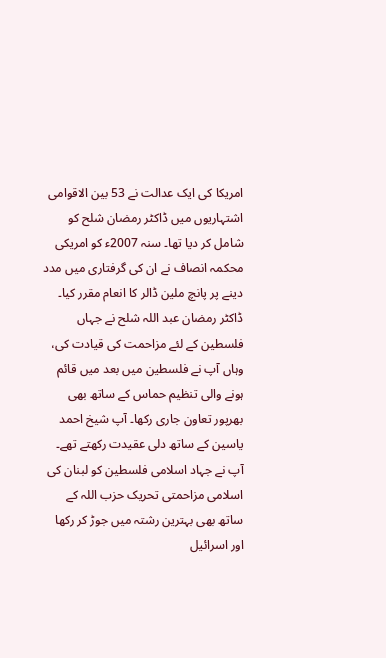امریکا کی ایک عدالت نے 53 بین الاقوامی اشتہاریوں میں ڈاکٹر رمضان شلح کو شامل کر دیا تھا۔ سنہ 2007ء کو امریکی محکمہ انصاف نے ان کی گرفتاری میں مدد دینے پر پانچ ملین ڈالر کا انعام مقرر کیا۔
ڈاکٹر رمضان عبد اللہ شلح نے جہاں فلسطین کے لئے مزاحمت کی قیادت کی، وہاں آپ نے فلسطین میں بعد میں قائم ہونے والی تنظیم حماس کے ساتھ بھی بھرپور تعاون جاری رکھا۔ آپ شیخ احمد یاسین کے ساتھ دلی عقیدت رکھتے تھے۔ آپ نے جہاد اسلامی فلسطین کو لبنان کی اسلامی مزاحمتی تحریک حزب اللہ کے ساتھ بھی بہترین رشتہ میں جوڑ کر رکھا اور اسرائیل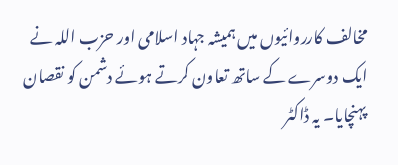مخالف کارروائیوں میں ہمیشہ جہاد اسلامی اور حزب اللہ نے ایک دوسرے کے ساتھ تعاون کرتے ہوئے دشمن کو نقصان پہنچایا۔ یہ ڈاکٹر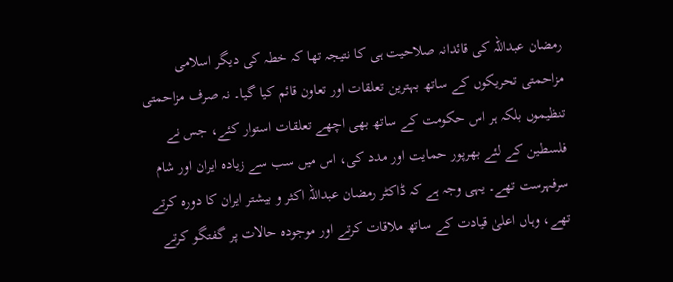رمضان عبداللہ کی قائدانہ صلاحیت ہی کا نتیجہ تھا کہ خطہ کی دیگر اسلامی مزاحمتی تحریکوں کے ساتھ بہترین تعلقات اور تعاون قائم کیا گیا۔ نہ صرف مزاحمتی تنظیموں بلکہ ہر اس حکومت کے ساتھ بھی اچھے تعلقات استوار کئے، جس نے فلسطین کے لئے بھرپور حمایت اور مدد کی، اس میں سب سے زیادہ ایران اور شام سرفہرست تھے۔ یہی وجہ ہے کہ ڈاکٹر رمضان عبداللہ اکثر و بیشتر ایران کا دورہ کرتے تھے، وہاں اعلیٰ قیادت کے ساتھ ملاقات کرتے اور موجودہ حالات پر گفتگو کرتے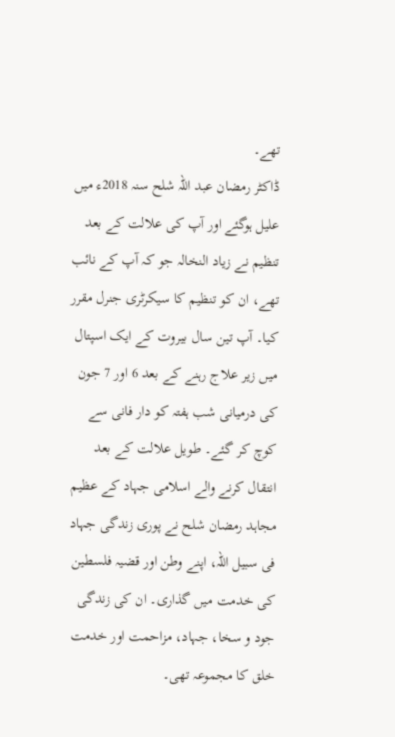تھے۔
ڈاکٹر رمضان عبد اللہ شلح سنہ 2018ء میں علیل ہوگئے اور آپ کی علالت کے بعد تنظیم نے زیاد النخالہ جو کہ آپ کے نائب تھے، ان کو تنظیم کا سیکرٹری جنرل مقرر کیا۔ آپ تین سال بیروت کے ایک اسپتال میں زیر علاج رہنے کے بعد 6 اور 7 جون کی درمیانی شب ہفتہ کو دار فانی سے کوچ کر گئے۔ طویل علالت کے بعد انتقال کرنے والے اسلامی جہاد کے عظیم مجاہد رمضان شلح نے پوری زندگی جہاد فی سبیل اللہ، اپنے وطن اور قضیہ فلسطین کی خدمت میں گذاری۔ ان کی زندگی جود و سخا، جہاد، مزاحمت اور خدمت خلق کا مجموعہ تھی۔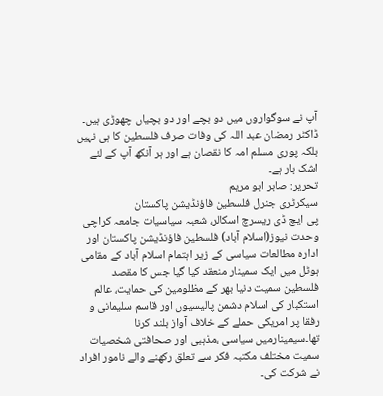آپ نے سوگواروں میں دو بچے اور دو بچیاں چھوڑی ہیں۔ ڈاکٹر رمضان عبد اللہ کی وفات صرف فلسطین کا ہی نہیں بلکہ پوری مسلم امہ کا نقصان ہے اور ہر آنکھ آپ کے لئے اشک بار ہے۔
تحریر: صابر ابو مریم
سیکرٹری جنرل فلسطین فاؤنڈیشن پاکستان
پی ایچ ڈی ریسرچ اسکالر، شعبہ سیاسیات جامعہ کراچی
وحدت نیوز(اسلام آباد) فلسطین فاؤنڈیشن پاکستان اور ادارہ مطالعات سیاسی کے زیر اہتمام اسلام آباد کے مقامی ہوٹل میں ایک سمینار منعقد کیا گیا جس کا مقصد فلسطین سمیت دنیا بھر کے مظلومین کی حمایت، عالم استکبار کی اسلام دشمن پالیسیوں اور قاسم سلیمانی و رفقا پر امریکی حملے کے خلاف آواز بلند کرنا تھا۔سیمینارمیں سیاسی ،مذہبی اور صحافتی شخصیات سمیت مختلف مکتبہ فکر سے تعلق رکھنے والے نامور افراد نے شرکت کی۔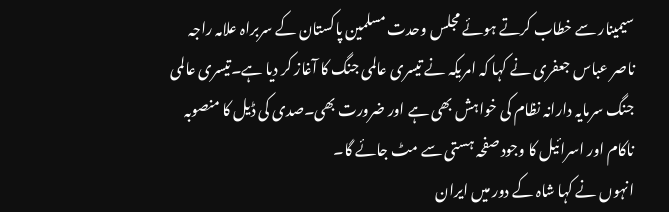سیمینار سے خطاب کرتے ہوئے مجلس وحدت مسلمین پاکستان کے سربراہ علامہ راجہ ناصر عباس جعفری نے کہا کہ امریکہ نے تیسری عالمی جنگ کا آغاز کر دیا ہے۔تیسری عالمی جنگ سرمایہ دارانہ نظام کی خواہش بھی ہے اور ضرورت بھی۔صدی کی ڈیل کا منصوبہ ناکام اور اسرائیل کا وجود صفحہ ہستی سے مٹ جائے گا۔
انہوں نے کہا شاہ کے دور میں ایران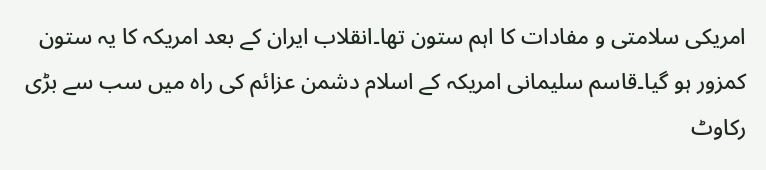امریکی سلامتی و مفادات کا اہم ستون تھا۔انقلاب ایران کے بعد امریکہ کا یہ ستون کمزور ہو گیا۔قاسم سلیمانی امریکہ کے اسلام دشمن عزائم کی راہ میں سب سے بڑی رکاوٹ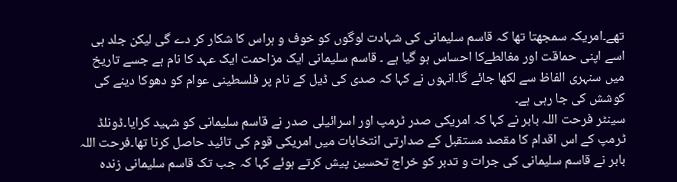تھے۔امریکہ سمجھتا تھا کہ قاسم سلیمانی کی شہادت لوگوں کو خوف و ہراس کا شکار کر دے گی لیکن جلد ہی اسے اپنی حماقت اور مغالطےکا احساس ہو گیا ہے ۔ قاسم سلیمانی ایک مزاحمت ایک عہد کا نام ہے جسے تاریخ میں سنہری الفاظ سے لکھا جائے گا۔انہوں نے کہا کہ صدی کی ڈیل کے نام پر فلسطینی عوام کو دھوکا دینے کی کوشش کی جا رہی ہے۔
سینٹر فرحت اللہ بابر نے کہا کہ امریکی صدر ٹرمپ اور اسرائیلی صدر نے قاسم سلیمانی کو شہید کرایا۔ڈونلڈ ٹرمپ کے اس اقدام کا مقصد مستقبل کے صدارتی انتخابات میں امریکی قوم کی تائید حاصل کرنا تھا۔فرحت اللہ بابر نے قاسم سلیمانی کی جرات و تدبر کو خراج تحسین پیش کرتے ہوئے کہا کہ جب تک قاسم سلیمانی زندہ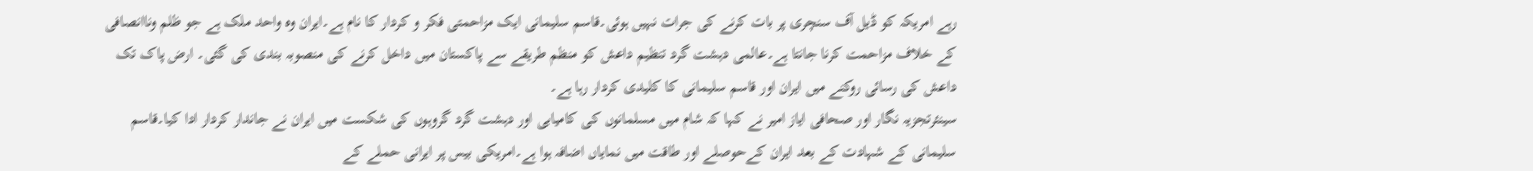رہے امریکہ کو ڈیل آف سنچری پر بات کرنے کی جرات نہیں ہوئی۔قاسم سلیمانی ایک مزاحمتی فکر و کردار کا نام ہے۔ایران وہ واحد ملک ہے جو ظلم وناانصافی کے خلاف مزاحمت کرنا جانتا ہے۔عالمی دہشت گرد تنظیم داعش کو منظم طریقے سے پاکستان میں داخل کرنے کی منصوبہ بندی کی گئی۔ ارض پاک تک داعش کی رسائی روکنے میں ایران اور قاسم سلیمانی کا کلیدی کردار رہا ہے۔
سینئرتجزیہ نگار اور صحافی ایاز امیر نے کہا کہ شام میں مسلمانوں کی کامیابی اور دہشت گرد گروہوں کی شکست میں ایران نے جاندار کردار ادا کیا۔قاسم سلیمانی کے شہادت کے بعد ایران کےحوصلے اور طاقت میں نمایاں اضافہ ہوا ہے۔امریکی بیس پر ایرانی حملے کے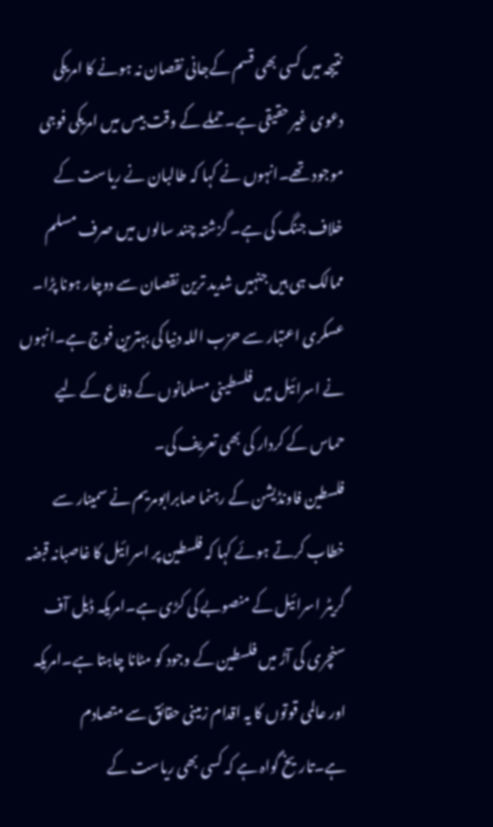نتیجہ میں کسی بھی قسم کےجانی نقصان نہ ہونے کا امریکی دعوی غیر حقیقی ہے۔حملے کے وقت بیس میں امریکی فوجی موجود تھے۔انہوں نے کہا کہ طالبان نے ریاست کے خلاف جنگ کی ہے۔ گزشتہ چند سالوں میں صرف مسلم ممالک ہی ہیں جنہیں شدید ترین نقصان سے دوچار ہونا پڑا۔ عسکری اعتبار سے حزب اللہ دنیا کی بہترین فوج ہے۔انہوں نے اسرائیل میں فلسطینی مسلمانوں کے دفاع کے لیے حماس کے کردار کی بھی تعریف کی۔
فلسطین فاونڈیشن کے رہنما صابرابومریم نے سمینار سے خطاب کرتے ہوئے کہا کہ فلسطین پر اسرائیل کا غاصبانہ قبضہ گریٹر اسرائیل کے منصوبے کی کڑی ہے۔امریکہ ڈیل آف سنچری کی آڑ میں فلسطین کے وجود کو مٹانا چاہتا ہے۔امریکہ اور عالمی قوتوں کا یہ اقدام زمینی حقائق سے متصادم ہے۔تاریخ گواہ ہے کہ کسی بھی ریاست کے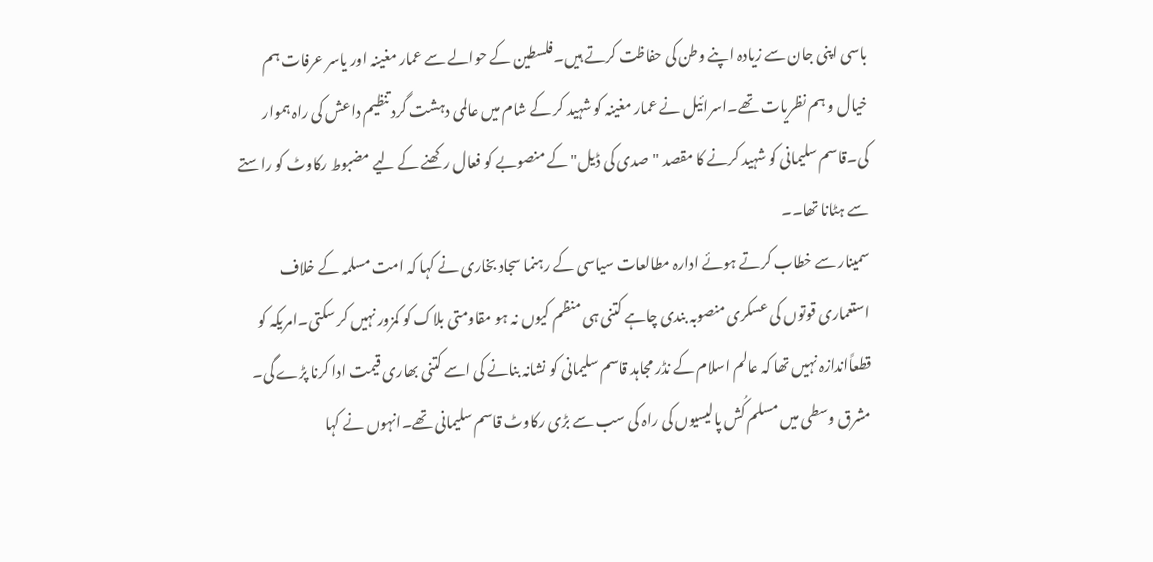باسی اپنی جان سے زیادہ اپنے وطن کی حفاظت کرتے ہیں۔فلسطین کے حوالے سے عمار مغینہ اور یاسر عرفات ہم خیال و ہم نظریات تھے۔اسرائیل نے عمار مغینہ کو شہید کر کے شام میں عالمی دہشت گرد تنظیم داعش کی راہ ہموار کی۔قاسم سلیمانی کو شہید کرنے کا مقصد "صدی کی ڈیل"کے منصوبے کو فعال رکھنے کے لیے مضبوط رکاوٹ کو راستے سے ہٹانا تھا۔۔
سمینار سے خطاب کرتے ہوئے ادارہ مطالعات سیاسی کے رہنما سجاد بخاری نے کہا کہ امت مسلمہ کے خلاف استعماری قوتوں کی عسکری منصوبہ بندی چاہے کتنی ہی منظم کیوں نہ ہو مقاومتی بلاک کو کمزور نہیں کر سکتی۔امریکہ کو قطعاًاندازہ نہیں تھا کہ عالم اسلام کے نڈر مجاہد قاسم سلیمانی کو نشانہ بنانے کی اسے کتنی بھاری قیمت ادا کرنا پڑے گی۔ مشرق وسطی میں مسلم کُش پالیسیوں کی راہ کی سب سے بڑی رکاوٹ قاسم سلیمانی تھے۔انہوں نے کہا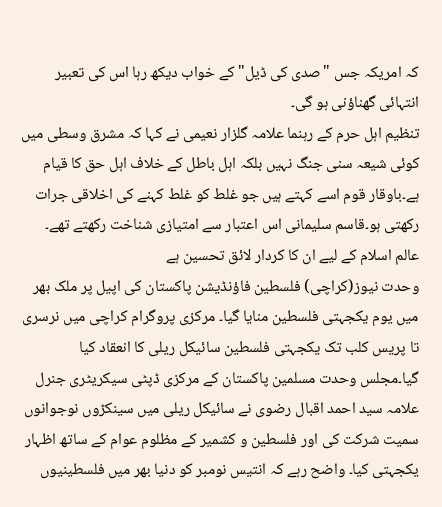کہ امریکہ جس "صدی کی ڈیل" کے خواب دیکھ رہا اس کی تعبیر انتہائی گھناؤنی ہو گی۔
تنظیم اہل حرم کے رہنما علامہ گلزار نعیمی نے کہا کہ مشرق وسطی میں کوئی شیعہ سنی جنگ نہیں بلکہ اہل باطل کے خلاف اہل حق کا قیام ہے۔باوقار قوم اسے کہتے ہیں جو غلط کو غلط کہنے کی اخلاقی جرات رکھتی ہو۔قاسم سلیمانی اس اعتبار سے امتیازی شناخت رکھتے تھے۔ عالم اسلام کے لیے ان کا کردار لائق تحسین ہے
وحدت نیوز(کراچی) فلسطین فاؤنڈیشن پاکستان کی اپیل پر ملک بھر میں یوم یکجہتی فلسطین منایا گیا۔ مرکزی پروگرام کراچی میں نرسری تا پریس کلب تک یکجہتی فلسطین سائیکل ریلی کا انعقاد کیا گیا۔مجلس وحدت مسلمین پاکستان کے مرکزی ڈپٹی سیکریٹری جنرل علامہ سید احمد اقبال رضوی نے سائیکل ریلی میں سینکڑوں نوجوانوں سمیت شرکت کی اور فلسطین و کشمیر کے مظلوم عوام کے ساتھ اظہار یکجہتی کیا۔ واضح رہے کہ انتیس نومبر کو دنیا بھر میں فلسطینیوں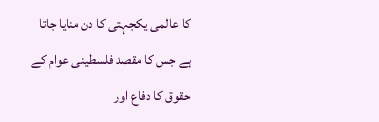کا عالمی یکجہتی کا دن منایا جاتا ہے جس کا مقصد فلسطینی عوام کے حقوق کا دفاع اور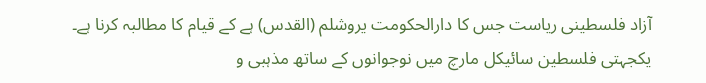آزاد فلسطینی ریاست جس کا دارالحکومت یروشلم (القدس) ہے کے قیام کا مطالبہ کرنا ہے۔
یکجہتی فلسطین سائیکل مارچ میں نوجوانوں کے ساتھ مذہبی و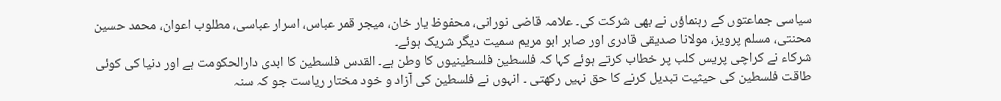سیاسی جماعتوں کے رہنماؤں نے بھی شرکت کی۔ علامہ قاضی نورانی، محفوظ یار خان، میجر قمر عباس، اسرار عباسی، مطلوب اعوان، محمد حسین محنتی، مسلم پرویز، مولانا صدیقی قادری اور صابر ابو مریم سمیت دیگر شریک ہوئے۔
شرکاء نے کراچی پریس کلب پر خطاب کرتے ہوئے کہا کہ فلسطین فلسطینیوں کا وطن ہے۔ القدس فلسطین کا ابدی دارالحکومت ہے اور دنیا کی کوئی طاقت فلسطین کی حیثیت تبدیل کرنے کا حق نہیں رکھتی ۔ انہوں نے فلسطین کی آزاد و خود مختار ریاست جو کہ سنہ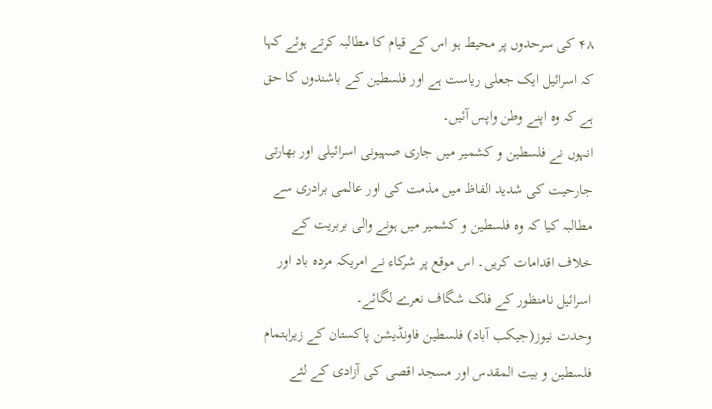۴۸ کی سرحدوں پر محیط ہو اس کے قیام کا مطالبہ کرتے ہوئے کہا کہ اسرائیل ایک جعلی ریاست ہے اور فلسطین کے باشندوں کا حق ہے کہ وہ اپنے وطن واپس آئیں۔
انہوں نے فلسطین و کشمیر میں جاری صہیونی اسرائیلی اور بھارتی جارحیت کی شدید الفاظ میں مذمت کی اور عالمی برادری سے مطالبہ کیا کہ وہ فلسطین و کشمیر میں ہونے والی بربریت کے خلاف اقدامات کریں۔ اس موقع پر شرکاء نے امریکہ مردہ باد اور اسرائیل نامنظور کے فلک شگاف نعرے لگائے۔
وحدت نیوز(جیکب آباد) فلسطین فاونڈیشن پاکستان کے زیراہتمام فلسطین و بیت المقدس اور مسجد اقصی کی آزادی کے لئے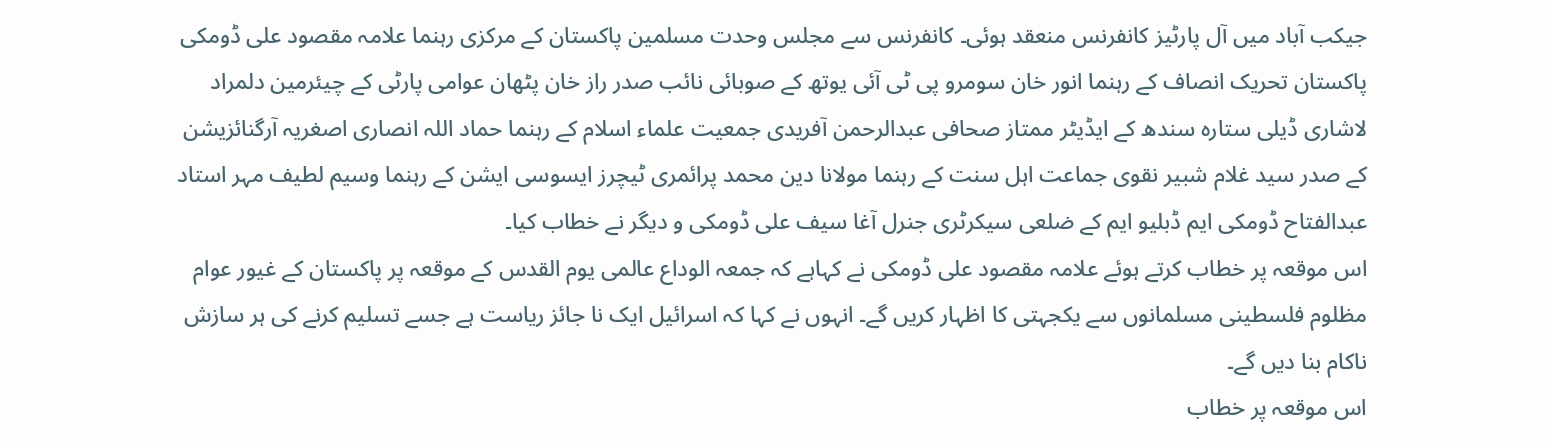جیکب آباد میں آل پارٹیز کانفرنس منعقد ہوئی۔ کانفرنس سے مجلس وحدت مسلمین پاکستان کے مرکزی رہنما علامہ مقصود علی ڈومکی پاکستان تحریک انصاف کے رہنما انور خان سومرو پی ٹی آئی یوتھ کے صوبائی نائب صدر راز خان پٹھان عوامی پارٹی کے چیئرمین دلمراد لاشاری ڈیلی ستارہ سندھ کے ایڈیٹر ممتاز صحافی عبدالرحمن آفریدی جمعیت علماء اسلام کے رہنما حماد اللہ انصاری اصغریہ آرگنائزیشن کے صدر سید غلام شبیر نقوی جماعت اہل سنت کے رہنما مولانا دین محمد پرائمری ٹیچرز ایسوسی ایشن کے رہنما وسیم لطیف مہر استاد عبدالفتاح ڈومکی ایم ڈبلیو ایم کے ضلعی سیکرٹری جنرل آغا سیف علی ڈومکی و دیگر نے خطاب کیا۔
اس موقعہ پر خطاب کرتے ہوئے علامہ مقصود علی ڈومکی نے کہاہے کہ جمعہ الوداع عالمی یوم القدس کے موقعہ پر پاکستان کے غیور عوام مظلوم فلسطینی مسلمانوں سے یکجہتی کا اظہار کریں گے۔ انہوں نے کہا کہ اسرائیل ایک نا جائز ریاست ہے جسے تسلیم کرنے کی ہر سازش ناکام بنا دیں گے۔
اس موقعہ پر خطاب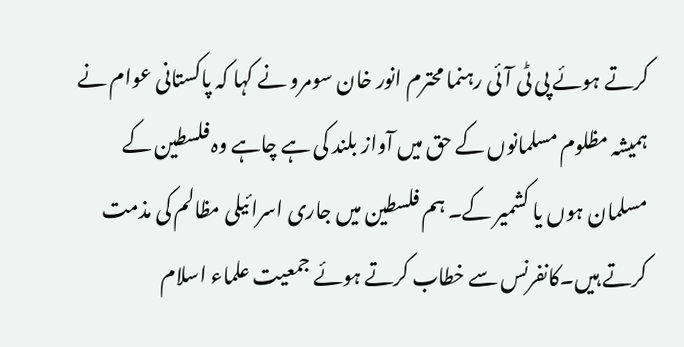کرتے ہوئے پی ٹی آئی رہنما محترم انور خان سومرو نے کہا کہ پاکستانی عوام نے ہمیشہ مظلوم مسلمانوں کے حق میں آواز بلند کی ہے چاہے وہ فلسطین کے مسلمان ہوں یا کشمیر کے۔ ہم فلسطین میں جاری اسرائیلی مظالم کی مذمت کرتے ہیں۔کانفرنس سے خطاب کرتے ہوئے جمعیت علماء اسلام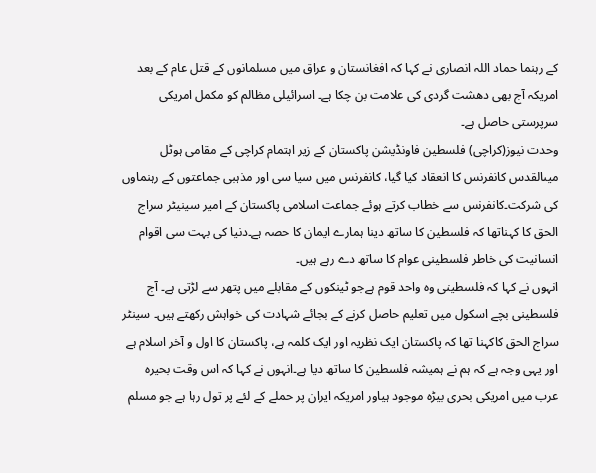کے رہنما حماد اللہ انصاری نے کہا کہ افغانستان و عراق میں مسلمانوں کے قتل عام کے بعد امریکہ آج بھی دھشت گردی کی علامت بن چکا ہے۔ اسرائیلی مظالم کو مکمل امریکی سرپرستی حاصل ہے۔
وحدت نیوز(کراچی) فلسطین فاونڈیشن پاکستان کے زیر اہتمام کراچی کے مقامی ہوٹل میںالقدس کانفرنس کا انعقاد کیا گیا، کانفرنس میں سیا سی اور مذہبی جماعتوں کے رہنماوں کی شرکت۔کانفرنس سے خطاب کرتے ہوئے جماعت اسلامی پاکستان کے امیر سینیٹر سراج الحق کا کہناتھا کہ فلسطین کا ساتھ دینا ہمارے ایمان کا حصہ ہے۔دنیا کی بہت سی اقوام انسانیت کی خاطر فلسطینی عوام کا ساتھ دے رہے ہیں۔
انہوں نے کہا کہ فلسطینی وہ واحد قوم ہےجو ٹینکوں کے مقابلے میں پتھر سے لڑتی ہے۔ آج فلسطینی بچے اسکول میں تعلیم حاصل کرنے کے بجائے شہادت کی خواہش رکھتے ہیں۔ سینٹر سراج الحق کاکہنا تھا کہ پاکستان ایک نظریہ اور ایک کلمہ ہے، پاکستان کا اول و آخر اسلام ہے اور یہی وجہ ہے کہ ہم نے ہمیشہ فلسطین کا ساتھ دیا ہے۔انہوں نے کہا کہ اس وقت بحیرہ عرب میں امریکی بحری بیڑہ موجود ہیاور امریکہ ایران پر حملے کے لئے پر تول رہا ہے جو مسلم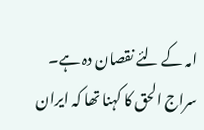امہ کے لئے نقصان دہ ہے۔
سراج الحق کا کہنا تھا کہ ایران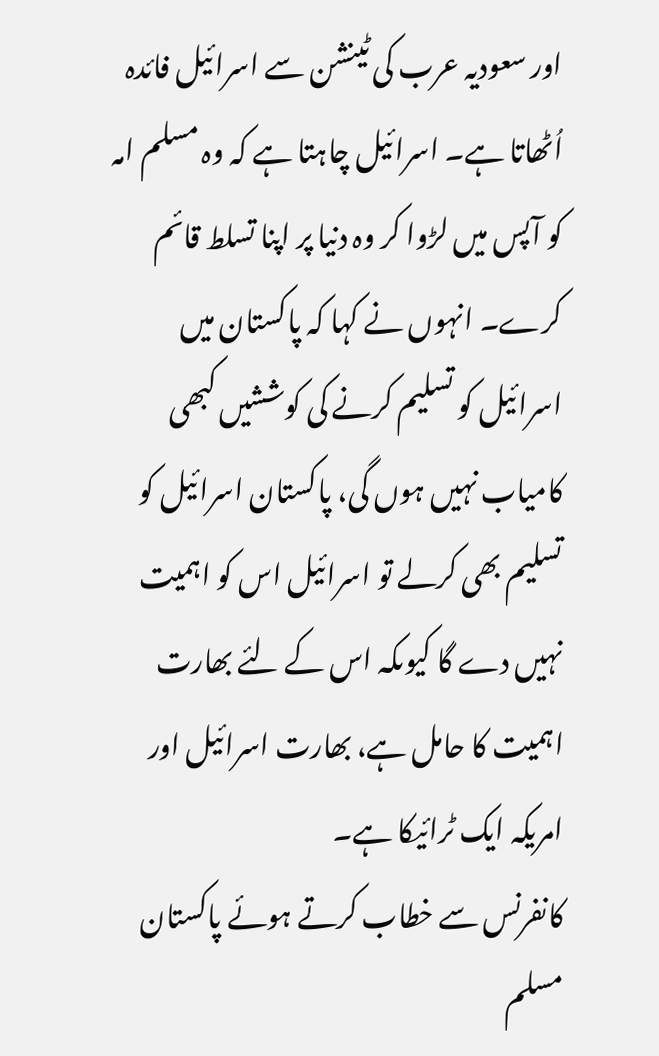اور سعودیہ عرب کی ٹینشن سے اسرائیل فائدہ اُٹھاتا ہے۔ اسرائیل چاہتا ہے کہ وہ مسلم امہ کو آپس میں لڑوا کر وہ دنیا پر اپنا تسلط قائم کرے۔ انہوں نے کہا کہ پاکستان میں اسرائیل کو تسلیم کرنے کی کوششیں کبھی کامیاب نہیں ہوں گی، پاکستان اسرائیل کو تسلیم بھی کرلے تو اسرائیل اس کو اہمیت نہیں دے گا کیوںکہ اس کے لئے بھارت اہمیت کا حامل ہے، بھارت اسرائیل اور امریکہ ایک ٹرائیکا ہے۔
کانفرنس سے خطاب کرتے ہوئے پاکستان مسلم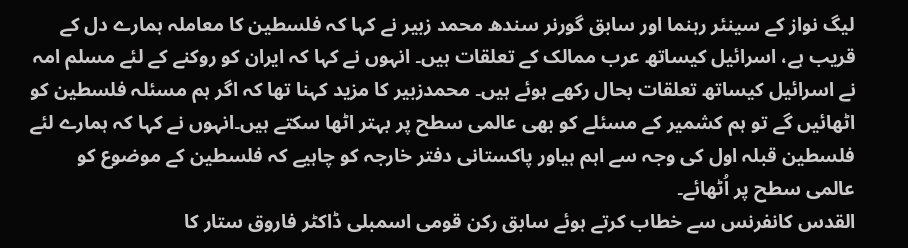لیگ نواز کے سینئر رہنما اور سابق گورنر سندھ محمد زبیر نے کہا کہ فلسطین کا معاملہ ہمارے دل کے قریب ہے، اسرائیل کیساتھ عرب ممالک کے تعلقات ہیں۔ انہوں نے کہا کہ ایران کو روکنے کے لئے مسلم امہ نے اسرائیل کیساتھ تعلقات بحال رکھے ہوئے ہیں۔ محمدزبیر کا مزید کہنا تھا کہ اگر ہم مسئلہ فلسطین کو اٹھائیں گے تو ہم کشمیر کے مسئلے کو بھی عالمی سطح پر بہتر اٹھا سکتے ہیں۔انہوں نے کہا کہ ہمارے لئے فلسطین قبلہ اول کی وجہ سے اہم ہیاور پاکستانی دفتر خارجہ کو چاہیے کہ فلسطین کے موضوع کو عالمی سطح پر اُٹھائے۔
القدس کانفرنس سے خطاب کرتے ہوئے سابق رکن قومی اسمبلی ڈاکٹر فاروق ستار کا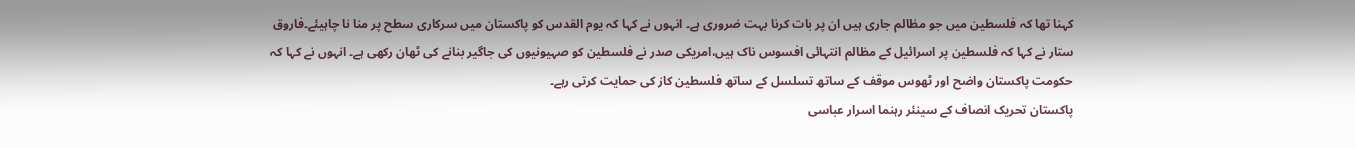کہنا تھا کہ فلسطین میں جو مظالم جاری ہیں ان پر بات کرنا بہت ضروری ہے۔ انہوں نے کہا کہ یوم القدس کو پاکستان میں سرکاری سطح پر منا نا چاہیئے۔فاروق ستار نے کہا کہ فلسطین پر اسرائیل کے مظالم انتہائی افسوس ناک ہیں،امریکی صدر نے فلسطین کو صہیونیوں کی جاگیر بنانے کی ٹھان رکھی ہے۔ انہوں نے کہا کہ حکومت پاکستان واضح اور ٹھوس موقف کے ساتھ تسلسل کے ساتھ فلسطین کاز کی حمایت کرتی رہے۔
پاکستان تحریک انصاف کے سینئر رہنما اسرار عباسی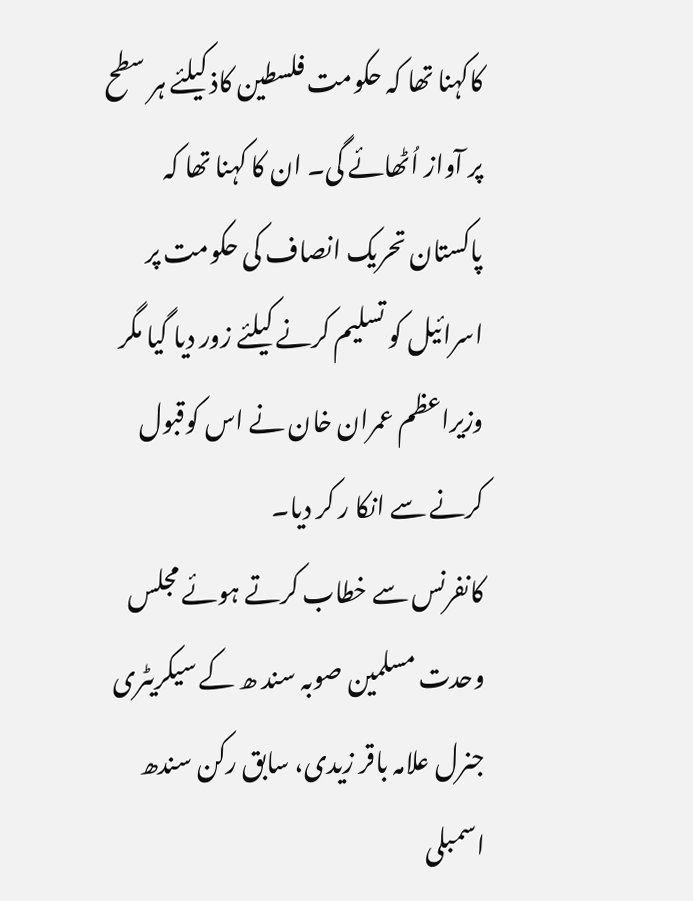کاکہنا تھا کہ حکومت فلسطین کاذ کیلئے ہر سطح پر آواز اُٹھائے گی۔ ان کا کہنا تھا کہ پاکستان تحریک انصاف کی حکومت پر اسرائیل کو تسلیم کرنے کیلئے زور دیا گیا مگر وزیراعظم عمران خان نے اس کوقبول کرنے سے انکا ر کر دیا۔
کانفرنس سے خطاب کرتے ہوئے مجلس وحدت مسلمین صوبہ سند ھ کے سیکریٹری جنرل علامہ باقر زیدی، سابق رکن سندھ اسمبلی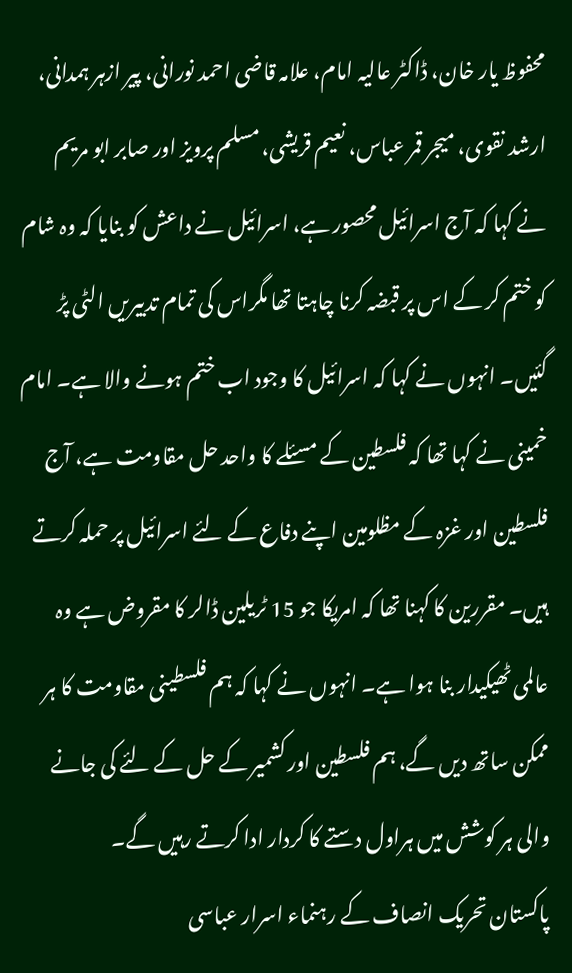محفوظ یار خان، ڈاکٹر عالیہ امام، علامہ قاضی احمد نورانی، پیر ازہر ہمدانی، ارشد نقوی، میجر قمر عباس، نعیم قریشی، مسلم پرویز اور صابر ابو مریم نے کہا کہ آج اسرائیل محصور ہے، اسرائیل نے داعش کو بنایا کہ وہ شام کو ختم کر کے اس پر قبضہ کرنا چاہتا تھا مگراس کی تمام تدبیریں الٹی پڑ گئیں۔ انہوں نے کہا کہ اسرائیل کا وجود اب ختم ہونے والا ہے۔ امام خمینی نے کہا تھا کہ فلسطین کے مسئلے کا واحد حل مقاومت ہے، آج فلسطین اور غزہ کے مظلومین اپنے دفاع کے لئے اسرائیل پر حملہ کرتے ہیں۔ مقررین کا کہنا تھا کہ امریکا جو 15 ٹریلین ڈالر کا مقروض ہے وہ عالمی ٹھیکیدار بنا ہوا ہے۔ انہوں نے کہا کہ ہم فلسطینی مقاومت کا ہر ممکن ساتھ دیں گے، ہم فلسطین اور کشمیر کے حل کے لئے کی جانے والی ہر کوشش میں ہراول دستے کا کردار ادا کرتے رہیں گے۔
پاکستان تحریک انصاف کے رہنماء اسرار عباسی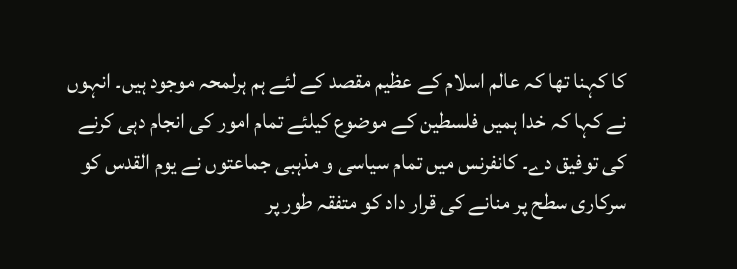کا کہنا تھا کہ عالم اسلام کے عظیم مقصد کے لئے ہم ہرلمحہ موجود ہیں۔ انہوں نے کہا کہ خدا ہمیں فلسطین کے موضوع کیلئے تمام امور کی انجام دہی کرنے کی توفیق دے۔ کانفرنس میں تمام سیاسی و مذہبی جماعتوں نے یوم القدس کو سرکاری سطح پر منانے کی قرار داد کو متفقہ طور پر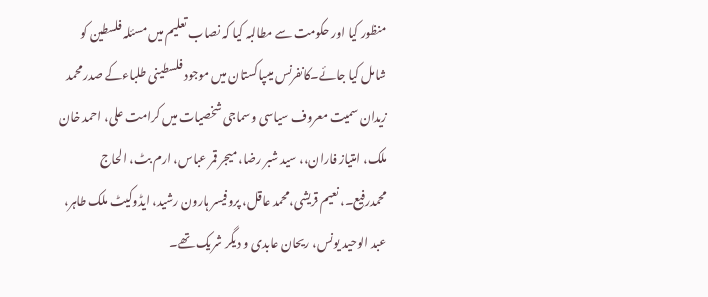منظور کیا اور حکومت سے مطالبہ کیا کہ نصاب تعلیم میں مسئلہ فلسطین کو شامل کیا جائے۔کانفرنس میںپاکستان میں موجود فلسطینی طلباءکے صدر محمد زیدان سمیت معروف سیاسی وسماجی شخصیات میں کرامت علی، احمد خان ملک، امتیاز فاران،، سید شبر رضا، میجر قمر عباس، ارم بٹ، الحاج محمدرفیع۔، نعیم قریشی،محمد عاقل، پروفیسر ہارون رشید، ایڈوکیٹ ملک طاہر، عبد الوحید یونس، ریحان عابدی و دیگر شریک تھے۔